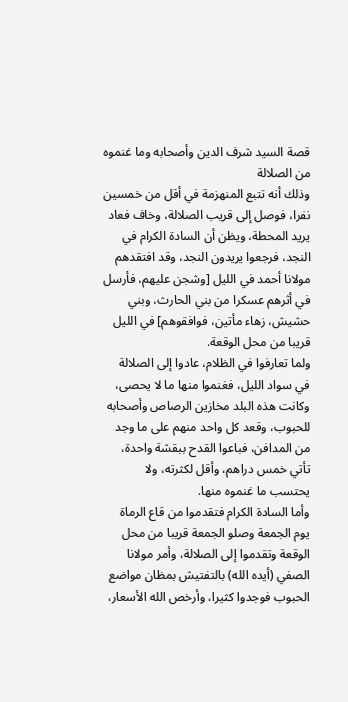قصة السيد شرف الدين وأصحابه وما غنموه من الصلالة
وذلك أنه تتبع المنهزمة في أقل من خمسين نفرا، فوصل إلى قريب الصلالة، وخاف فعاد يريد المحطة، ويظن أن السادة الكرام في النجد، فرجعوا يريدون النجد، وقد افتقدهم مولانا أحمد في الليل [وشجن عليهم، فأرسل في أثرهم عسكرا من بني الحارث، وبني حشيش، زهاء مأتين، فوافقوهم] في الليل قريبا من محل الوقعة.
ولما تعارفوا في الظلام، عادوا إلى الصلالة في سواد الليل، فغنموا منها ما لا يحصى، وكانت هذه البلد مخازين الرصاص وأصحابه للحبوب، وقعد كل واحد منهم على ما وجد من المدافن، فباعوا القدح ببقشة واحدة، تأتي خمس دراهم، وأقل لكثرته، ولا يحتسب ما غنموه منها.
وأما السادة الكرام فتقدموا من قاع الرماة يوم الجمعة وصلو الجمعة قريبا من محل الوقعة وتقدموا إلى الصلالة، وأمر مولانا الصفي (أيده الله) بالتفتيش بمظان مواضع الحبوب فوجدوا كثيرا، وأرخص الله الأسعار،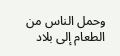وحمل الناس من الطعام إلى بلاد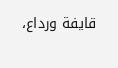قايفة ورداع،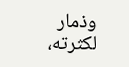وذمار لكثرته،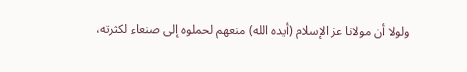ولولا أن مولانا عز الإسلام (أيده الله) منعهم لحملوه إلى صنعاء لكثرته،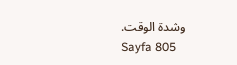وشدة الوقت.
Sayfa 805